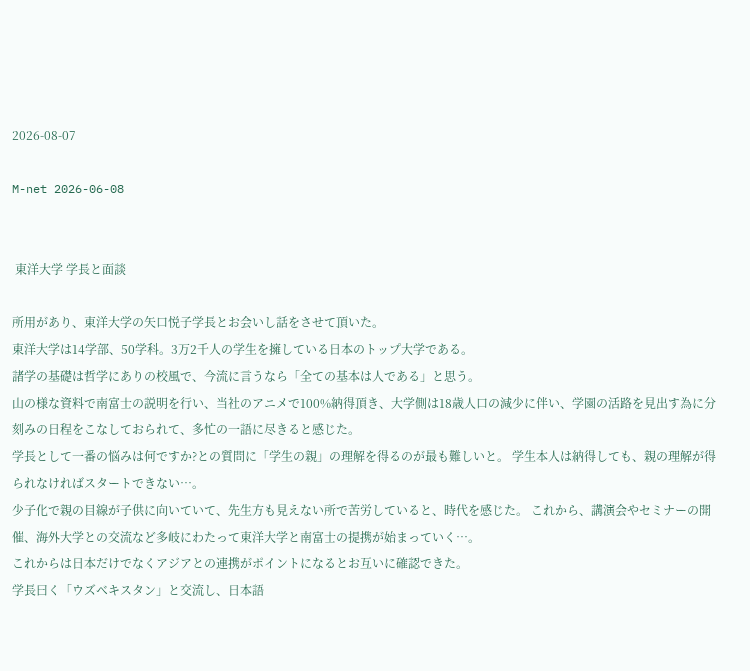2026-08-07

M-net 2026-06-08


 東洋大学 学長と面談

所用があり、東洋大学の矢口悦子学長とお会いし話をさせて頂いた。
東洋大学は14学部、50学科。3万2千人の学生を擁している日本のトップ大学である。
諸学の基礎は哲学にありの校風で、今流に言うなら「全ての基本は人である」と思う。
山の様な資料で南富士の説明を行い、当社のアニメで100%納得頂き、大学側は18歳人口の減少に伴い、学園の活路を見出す為に分刻みの日程をこなしておられて、多忙の一語に尽きると感じた。
学長として一番の悩みは何ですか?との質問に「学生の親」の理解を得るのが最も難しいと。 学生本人は納得しても、親の理解が得られなければスタートできない…。
少子化で親の目線が子供に向いていて、先生方も見えない所で苦労していると、時代を感じた。 これから、講演会やセミナーの開催、海外大学との交流など多岐にわたって東洋大学と南富士の提携が始まっていく…。
これからは日本だけでなくアジアとの連携がポイントになるとお互いに確認できた。
学長曰く「ウズベキスタン」と交流し、日本語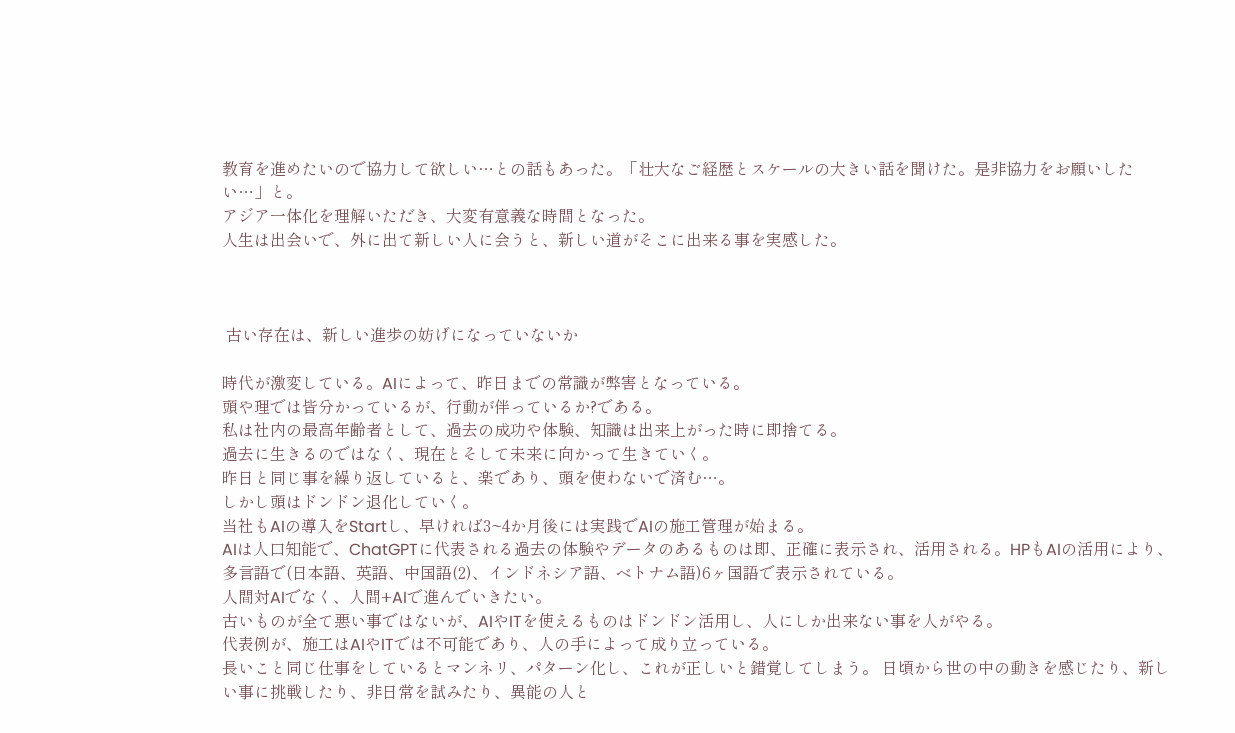教育を進めたいので協力して欲しい…との話もあった。「壮大なご経歴とスケールの大きい話を聞けた。是非協力をお願いしたい…」と。
アジア一体化を理解いただき、大変有意義な時間となった。
人生は出会いで、外に出て新しい人に会うと、新しい道がそこに出来る事を実感した。



 古い存在は、新しい進歩の妨げになっていないか

時代が激変している。AIによって、昨日までの常識が弊害となっている。
頭や理では皆分かっているが、行動が伴っているか?である。
私は社内の最高年齢者として、過去の成功や体験、知識は出来上がった時に即捨てる。
過去に生きるのではなく、現在とそして未来に向かって生きていく。
昨日と同じ事を繰り返していると、楽であり、頭を使わないで済む…。
しかし頭はドンドン退化していく。
当社もAIの導入をStartし、早ければ3~4か月後には実践でAIの施工管理が始まる。
AIは人口知能で、ChatGPTに代表される過去の体験やデータのあるものは即、正確に表示され、活用される。HPもAIの活用により、多言語で(日本語、英語、中国語(2)、インドネシア語、ベトナム語)6ヶ国語で表示されている。
人間対AIでなく、人間+AIで進んでいきたい。
古いものが全て悪い事ではないが、AIやITを使えるものはドンドン活用し、人にしか出来ない事を人がやる。
代表例が、施工はAIやITでは不可能であり、人の手によって成り立っている。
長いこと同じ仕事をしているとマンネリ、パターン化し、これが正しいと錯覚してしまう。 日頃から世の中の動きを感じたり、新しい事に挑戦したり、非日常を試みたり、異能の人と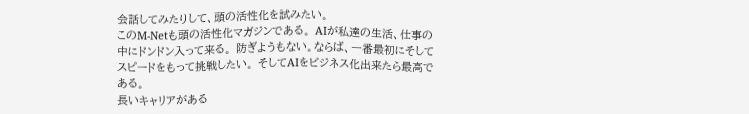会話してみたりして、頭の活性化を試みたい。
このM-Netも頭の活性化マガジンである。 AIが私達の生活、仕事の中にドンドン入って来る。 防ぎようもない。ならば、一番最初にそして スピードをもって挑戦したい。 そしてAIをビジネス化出来たら最高である。
長いキャリアがある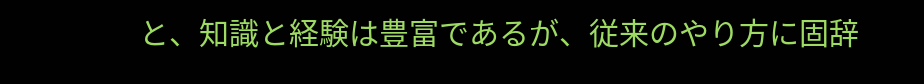と、知識と経験は豊富であるが、従来のやり方に固辞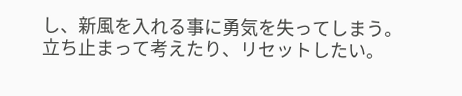し、新風を入れる事に勇気を失ってしまう。
立ち止まって考えたり、リセットしたい。